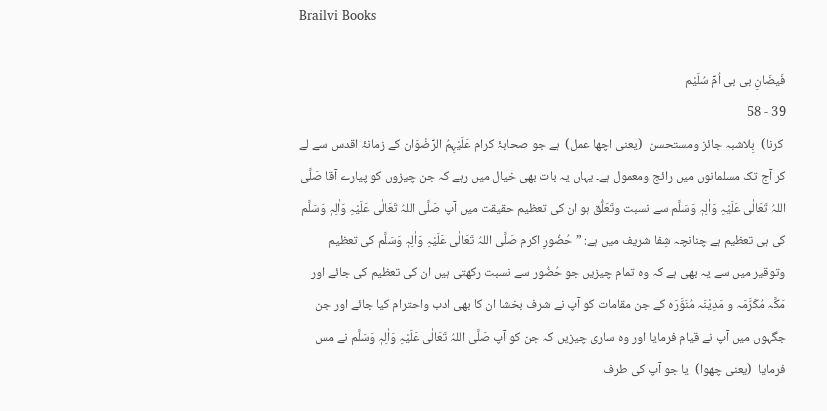Brailvi Books

فَیضَانِ بی بی اُمِّ سُلَیْم
39 - 58
 کرنا)  بِلاشبہ جائز ومستحسن  (یعنی اچھا عمل)  ہے جو صحابۂ کرام عَلَیْہِمُ الرِّضْوَان کے زمانۂ اقدس سے لے کر آج تک مسلمانوں میں رائج ومعمول ہے۔ یہاں یہ بات بھی خیال میں رہے کہ جن چیزوں کو پیارے آقا صَلَّی اللہُ تَعَالٰی عَلَیْہِ وَاٰلِہٖ وَسَلَّم سے نسبت وتَعَلُّق ہو ان کی تعظیم حقیقت میں آپ صَلَّی اللہُ تَعَالٰی عَلَیْہِ وَاٰلِہٖ وَسَلَّم کی ہی تعظیم ہے چنانچہ شِفا شریف میں ہے: ”حُضُورِ اکرم صَلَّی اللہُ تَعَالٰی عَلَیْہِ وَاٰلِہٖ وَسَلَّم کی تعظیم وتوقیر میں سے یہ بھی ہے کہ وہ تمام چیزیں جو حُضُور سے نسبت رکھتی ہیں ان کی تعظیم کی جائے اور مَکَّہ مُکَرَّمَہ و مَدِیْنَہ مُنَوَّرَہ کے جن مقامات کو آپ نے شرف بخشا ان کا بھی ادب واحترام کیا جائے اور جن جگہوں میں آپ نے قیام فرمایا اور وہ ساری چیزیں کہ جن کو آپ صَلَّی اللہُ تَعَالٰی عَلَیْہِ وَاٰلِہٖ وَسَلَّم نے مس فرمایا  (یعنی چھوا)  یا جو آپ کی طرف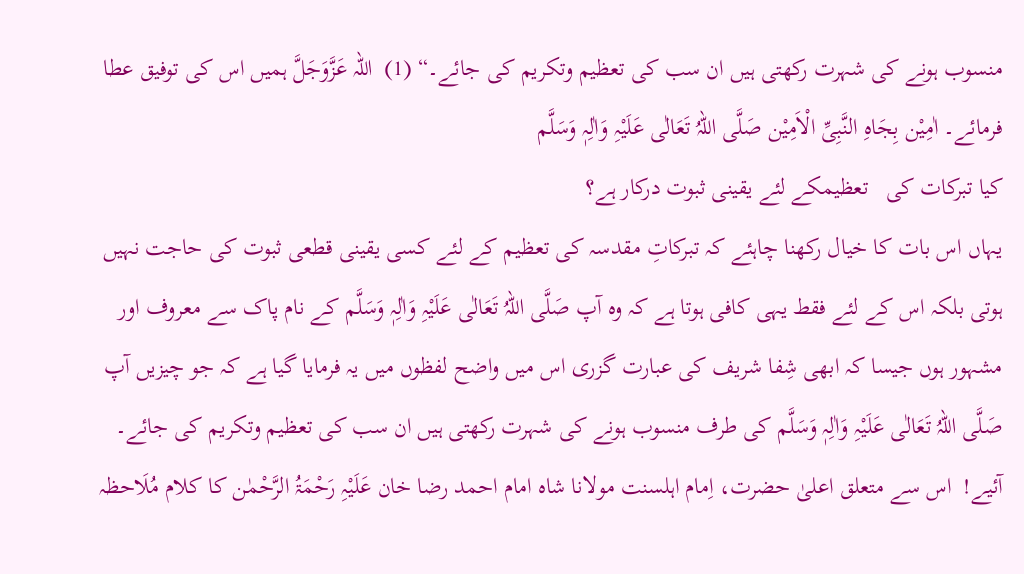منسوب ہونے کی شہرت رکھتی ہیں ان سب کی تعظیم وتکریم کی جائے۔“ (1)  اللہ عَزَّوَجَلَّ ہمیں اس کی توفیق عطا فرمائے۔ اٰمِیْن بِجَاہِ النَّبِیِّ الْاَمِیْن صَلَّی اللہُ تَعَالٰی عَلَیْہِ وَاٰلِہٖ وَسَلَّم
کیا تبرکات کی   تعظیمکے لئے یقینی ثبوت درکار ہے؟
یہاں اس بات کا خیال رکھنا چاہئے کہ تبرکاتِ مقدسہ کی تعظیم کے لئے کسی یقینی قطعی ثبوت کی حاجت نہیں ہوتی بلکہ اس کے لئے فقط یہی کافی ہوتا ہے کہ وہ آپ صَلَّی اللہُ تَعَالٰی عَلَیْہِ وَاٰلِہٖ وَسَلَّم کے نام پاک سے معروف اور مشہور ہوں جیسا کہ ابھی شِفا شریف کی عبارت گزری اس میں واضح لفظوں میں یہ فرمایا گیا ہے کہ جو چیزیں آپ صَلَّی اللہُ تَعَالٰی عَلَیْہِ وَاٰلِہٖ وَسَلَّم کی طرف منسوب ہونے کی شہرت رکھتی ہیں ان سب کی تعظیم وتکریم کی جائے۔ آئیے!  اس سے متعلق اعلیٰ حضرت، اِمام اہلسنت مولانا شاہ امام احمد رضا خان عَلَیْہِ رَحْمَۃُ الرَّحْمٰن کا کلام مُلَاحظہ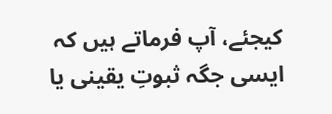کیجئے، آپ فرماتے ہیں کہ ایسی جگہ ثبوتِ یقینی یا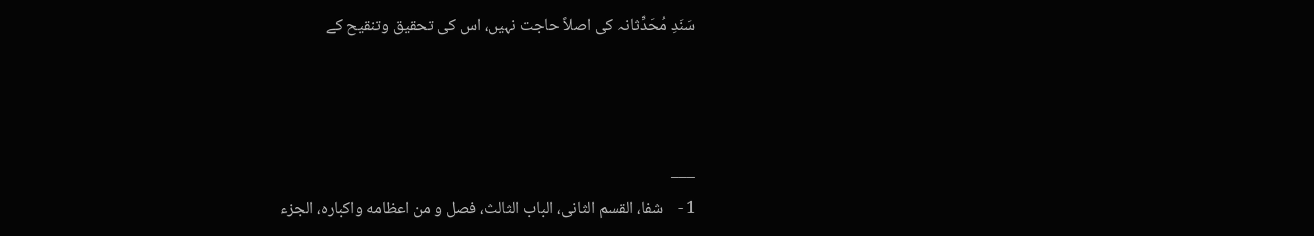سَنَدِ مُحَدِّثانہ کی اصلاً حاجت نہیں، اس کی تحقیق وتنقیح کے



___
1 -    شفا، القسم الثانى، الباب الثالث، فصل و من اعظامه واكباره، الجزء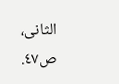الثانى، ص٤٧.